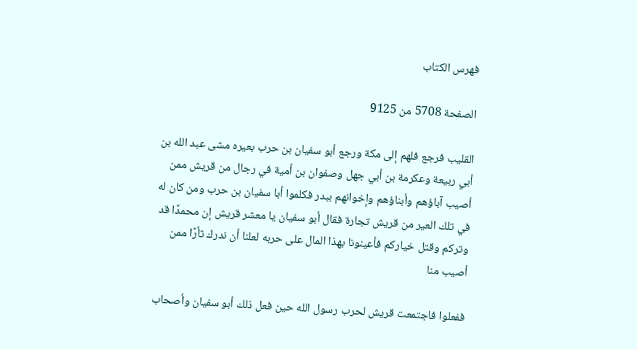فهرس الكتاب

الصفحة 5708 من 9125

القليب فرجع فلهم إلى مكة ورجع أبو سفيان بن حرب بعيره مشى عبد الله بن أبي ربيعة وعكرمة بن أبي جهل وصفوان بن أمية في رجال من قريش ممن أصيب آباؤهم وأبناؤهم وإخوانهم ببدر فكلموا أبا سفيان بن حرب ومن كان له في تلك العير من قريش تجارة فقال أبو سفيان يا معشر قريش إن محمدًا قد وتركم وقتل خياركم فأعينونا بهذا المال على حربه لعلنا أن ندرك ثأرًا ممن أصيب منا

ففعلوا فاجتمعت قريش لحرب رسول الله حين فعل ذلك أبو سفيان وأصحاب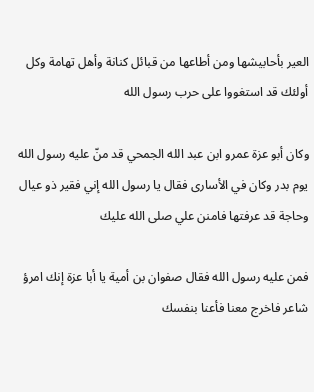العير بأحابيشها ومن أطاعها من قبائل كنانة وأهل تهامة وكل أولئك قد استغووا على حرب رسول الله

وكان أبو عزة عمرو ابن عبد الله الجمحي قد منّ عليه رسول الله يوم بدر وكان في الأسارى فقال يا رسول الله إني فقير ذو عيال وحاجة قد عرفتها فامنن علي صلى الله عليك

فمن عليه رسول الله فقال صفوان بن أمية يا أبا عزة إنك امرؤ شاعر فاخرج معنا فأعنا بنفسك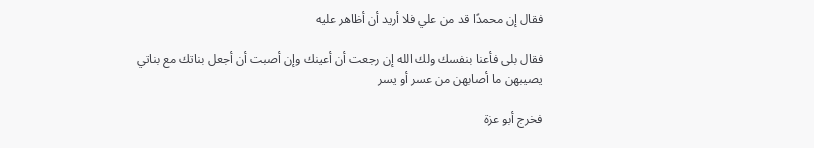فقال إن محمدًا قد من علي فلا أريد أن أظاهر عليه

فقال بلى فأعنا بنفسك ولك الله إن رجعت أن أعينك وإن أصبت أن أجعل بناتك مع بناتي يصيبهن ما أصابهن من عسر أو يسر

فخرج أبو عزة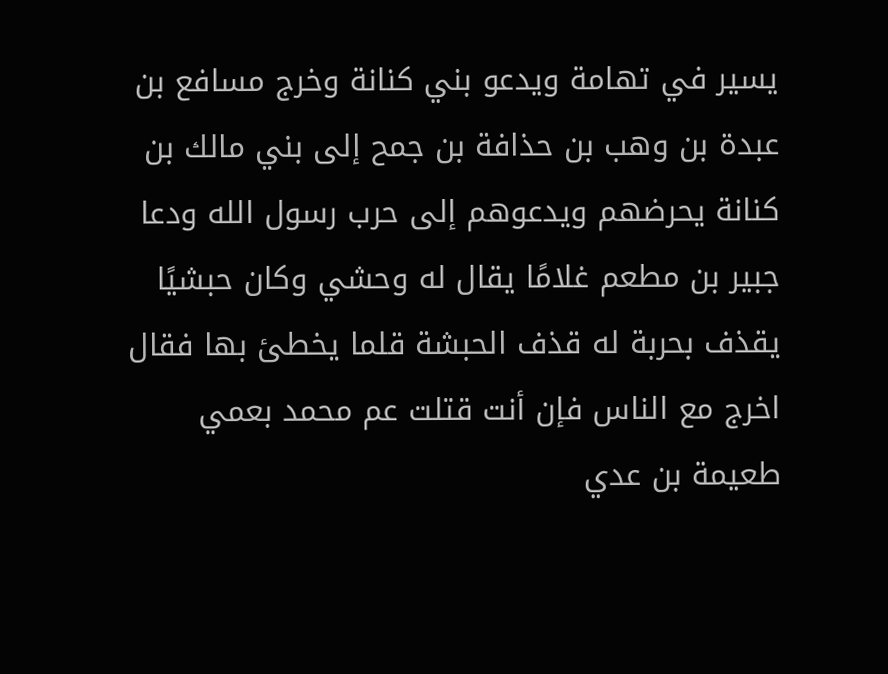يسير في تهامة ويدعو بني كنانة وخرج مسافع بن عبدة بن وهب بن حذافة بن جمح إلى بني مالك بن كنانة يحرضهم ويدعوهم إلى حرب رسول الله ودعا جبير بن مطعم غلامًا يقال له وحشي وكان حبشيًا يقذف بحربة له قذف الحبشة قلما يخطئ بها فقال اخرج مع الناس فإن أنت قتلت عم محمد بعمي طعيمة بن عدي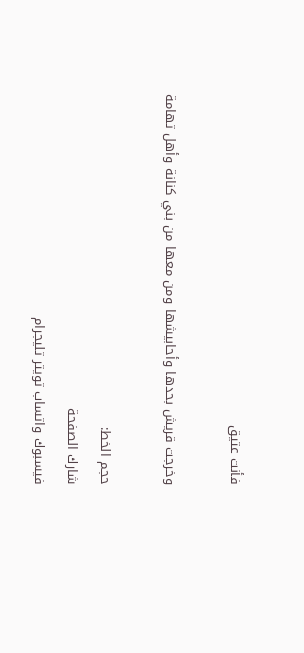فأنت عتيق

وخرجت قريش بحدها وأحابيشها ومن معها من بني كنانة وأهل تهامة

حجم الخط:
شارك الصفحة
فيسبوك واتساب تويتر تليجرام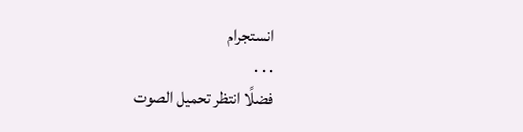انستجرام
. . .
فضلًا انتظر تحميل الصوت